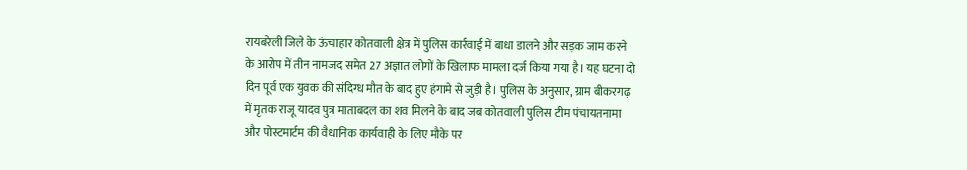रायबरेली जिले के ऊंचाहार कोतवाली क्षेत्र में पुलिस कार्रवाई में बाधा डालने और सड़क जाम करने के आरोप में तीन नामजद समेत 27 अज्ञात लोगों के खिलाफ मामला दर्ज किया गया है। यह घटना दो दिन पूर्व एक युवक की संदिग्ध मौत के बाद हुए हंगामे से जुड़ी है। पुलिस के अनुसार, ग्राम बीकरगढ़ में मृतक राजू यादव पुत्र माताबदल का शव मिलने के बाद जब कोतवाली पुलिस टीम पंचायतनामा और पोस्टमार्टम की वैधानिक कार्यवाही के लिए मौके पर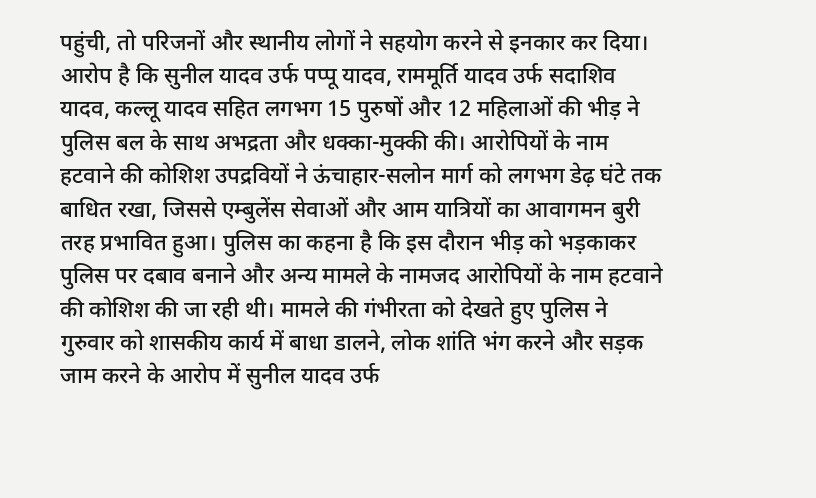पहुंची, तो परिजनों और स्थानीय लोगों ने सहयोग करने से इनकार कर दिया। आरोप है कि सुनील यादव उर्फ पप्पू यादव, राममूर्ति यादव उर्फ सदाशिव यादव, कल्लू यादव सहित लगभग 15 पुरुषों और 12 महिलाओं की भीड़ ने पुलिस बल के साथ अभद्रता और धक्का-मुक्की की। आरोपियों के नाम हटवाने की कोशिश उपद्रवियों ने ऊंचाहार-सलोन मार्ग को लगभग डेढ़ घंटे तक बाधित रखा, जिससे एम्बुलेंस सेवाओं और आम यात्रियों का आवागमन बुरी तरह प्रभावित हुआ। पुलिस का कहना है कि इस दौरान भीड़ को भड़काकर पुलिस पर दबाव बनाने और अन्य मामले के नामजद आरोपियों के नाम हटवाने की कोशिश की जा रही थी। मामले की गंभीरता को देखते हुए पुलिस ने गुरुवार को शासकीय कार्य में बाधा डालने, लोक शांति भंग करने और सड़क जाम करने के आरोप में सुनील यादव उर्फ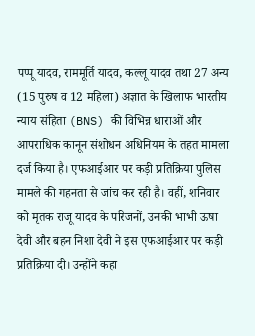पप्पू यादव, राममूर्ति यादव, कल्लू यादव तथा 27 अन्य (15 पुरुष व 12 महिला) अज्ञात के खिलाफ भारतीय न्याय संहिता (BNS) की विभिन्न धाराओं और आपराधिक कानून संशोधन अधिनियम के तहत मामला दर्ज किया है। एफआईआर पर कड़ी प्रतिक्रिया पुलिस मामले की गहनता से जांच कर रही है। वहीं, शनिवार को मृतक राजू यादव के परिजनों, उनकी भाभी ऊषा देवी और बहन निशा देवी ने इस एफआईआर पर कड़ी प्रतिक्रिया दी। उन्होंने कहा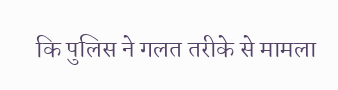कि पुलिस ने गलत तरीके से मामला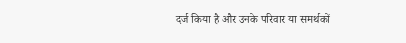दर्ज किया है और उनके परिवार या समर्थकों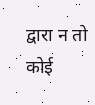द्वारा न तो कोई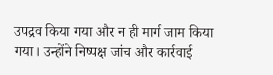उपद्रव किया गया और न ही मार्ग जाम किया गया। उन्होंने निष्पक्ष जांच और कार्रवाई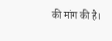की मांग की है।